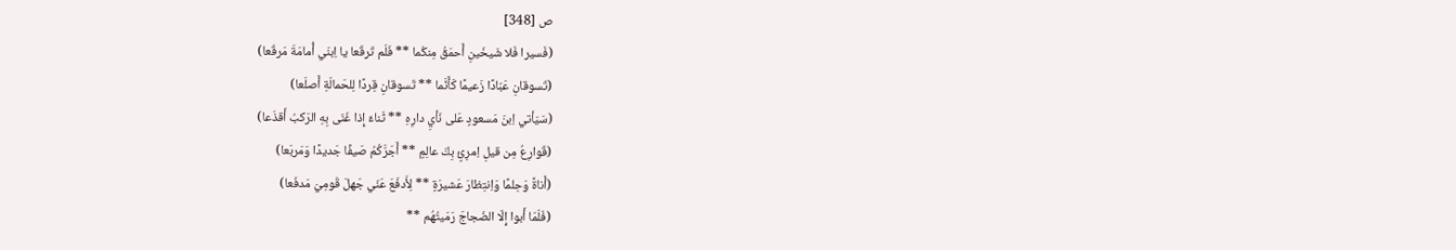ص [348]
(فَسيرا فَلا شَيخَينِ أَحمَقُ مِنكُما ** فَلَم تَرقَعا يا اِبنَي أُمامَةَ مَرقَعا)
(تَسوقانِ عَبّادًا زَعيمًا كَأَنَّما ** تَسوقانِ قِردًا لِلحَمالَةِ أَصلَعا)
(سَيَأتي اِبنَ مَسعودٍ عَلى نَأيِ دارِهِ ** ثَناءٌ إِذا غَنّى بِهِ الرَكبُ أَقذَعا)
(قَوارِعُ مِن قيلِ اِمرِئٍ بِكَ عالِمٍ ** أَجَرَّكُمُ صَيفًا جَديدًا وَمَربَعا)
(أَناةً وَحِلمًا وَاِنتِظارَ عَشيرَةٍ ** لِأَدفَعَ عَنّي جَهلَ قَومِيَ مَدفَعا)
(فَلَمّا أَبوا إِلّا الضَجاجَ رَمَيتُهُم **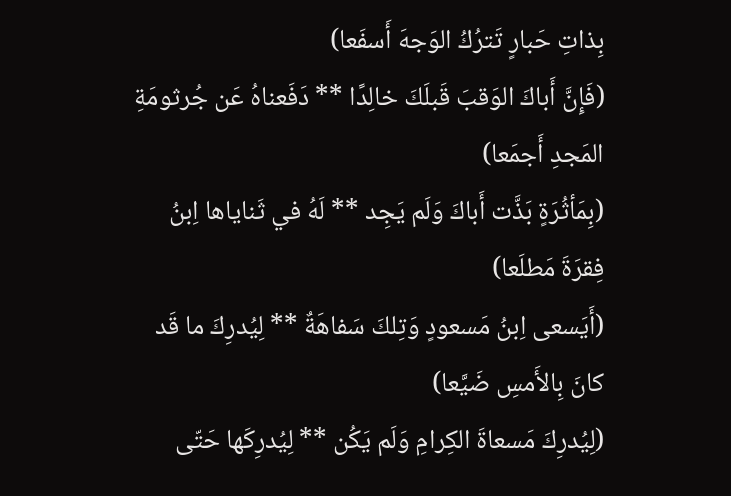بِذاتِ حَبارٍ تَترُكُ الوَجهَ أَسفَعا)
(فَإِنَّ أَباكَ الوَقبَ قَبلَكَ خالِدًا ** دَفَعناهُ عَن جُرثومَةِ المَجدِ أَجمَعا)
(بِمَأثُرَةٍ بَذَّت أَباكَ وَلَم يَجِد ** لَهُ في ثَناياها اِبنُ فِقرَةَ مَطلَعا)
(أَيَسعى اِبنُ مَسعودٍ وَتِلكَ سَفاهَةٌ ** لِيُدرِكَ ما قَد كانَ بِالأَمسِ ضَيَّعا)
(لِيُدرِكَ مَسعاةَ الكِرامِ وَلَم يَكُن ** لِيُدرِكَها حَتّى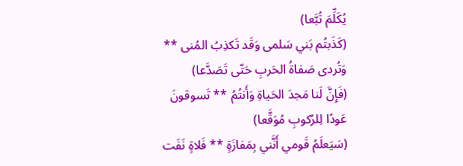يُكَلِّمَ تُبَّعا)
(كَذَبتُم بَني سَلمى وَقَد تَكذِبُ المُنى ** وَتُردى صَفاةُ الحَربِ حَتّى تَصَدَّعا)
(فَإِنَّ لَنا مَجدَ الحَياةِ وَأَنتُمُ ** تَسوقونَ عَودًا لِلرُكوبِ مُوَقَّعا)
(سَيَعلَمُ قَومي أَنَّني بِمَفازَةٍ ** فَلاةٍ نَفَت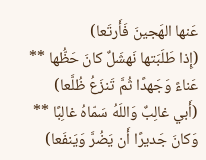عَنها الهَجينَ فَأَرتَعا)
(إِذا طَلَبَتها نَهشَلٌ كانَ حَظُّها ** عَناءً وَجَهدًا ثُمَّ تَنزَعُ ظُلَّعا)
(أَبي غالِبٌ وَاللَهُ سَمّاهُ غالِبًا ** وَكانَ جَديرًا أَن يَضُرَّ وَيَنفَعا)